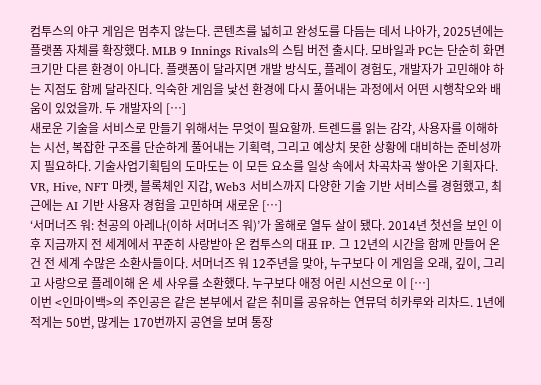컴투스의 야구 게임은 멈추지 않는다. 콘텐츠를 넓히고 완성도를 다듬는 데서 나아가, 2025년에는 플랫폼 자체를 확장했다. MLB 9 Innings Rivals의 스팀 버전 출시다. 모바일과 PC는 단순히 화면 크기만 다른 환경이 아니다. 플랫폼이 달라지면 개발 방식도, 플레이 경험도, 개발자가 고민해야 하는 지점도 함께 달라진다. 익숙한 게임을 낯선 환경에 다시 풀어내는 과정에서 어떤 시행착오와 배움이 있었을까. 두 개발자의 […]
새로운 기술을 서비스로 만들기 위해서는 무엇이 필요할까. 트렌드를 읽는 감각, 사용자를 이해하는 시선, 복잡한 구조를 단순하게 풀어내는 기획력, 그리고 예상치 못한 상황에 대비하는 준비성까지 필요하다. 기술사업기획팀의 도마도는 이 모든 요소를 일상 속에서 차곡차곡 쌓아온 기획자다. VR, Hive, NFT 마켓, 블록체인 지갑, Web3 서비스까지 다양한 기술 기반 서비스를 경험했고, 최근에는 AI 기반 사용자 경험을 고민하며 새로운 […]
‘서머너즈 워: 천공의 아레나(이하 서머너즈 워)’가 올해로 열두 살이 됐다. 2014년 첫선을 보인 이후 지금까지 전 세계에서 꾸준히 사랑받아 온 컴투스의 대표 IP. 그 12년의 시간을 함께 만들어 온 건 전 세계 수많은 소환사들이다. 서머너즈 워 12주년을 맞아, 누구보다 이 게임을 오래, 깊이, 그리고 사랑으로 플레이해 온 세 사우를 소환했다. 누구보다 애정 어린 시선으로 이 […]
이번 <인마이백>의 주인공은 같은 본부에서 같은 취미를 공유하는 연뮤덕 히카루와 리차드. 1년에 적게는 50번, 많게는 170번까지 공연을 보며 통장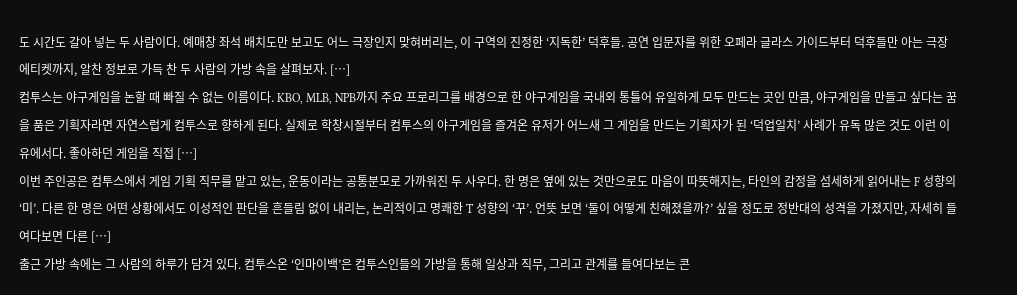도 시간도 갈아 넣는 두 사람이다. 예매창 좌석 배치도만 보고도 어느 극장인지 맞혀버리는, 이 구역의 진정한 ‘지독한’ 덕후들. 공연 입문자를 위한 오페라 글라스 가이드부터 덕후들만 아는 극장 에티켓까지, 알찬 정보로 가득 찬 두 사람의 가방 속을 살펴보자. […]
컴투스는 야구게임을 논할 때 빠질 수 없는 이름이다. KBO, MLB, NPB까지 주요 프로리그를 배경으로 한 야구게임을 국내외 통틀어 유일하게 모두 만드는 곳인 만큼, 야구게임을 만들고 싶다는 꿈을 품은 기획자라면 자연스럽게 컴투스로 향하게 된다. 실제로 학창시절부터 컴투스의 야구게임을 즐겨온 유저가 어느새 그 게임을 만드는 기획자가 된 ‘덕업일치’ 사례가 유독 많은 것도 이런 이유에서다. 좋아하던 게임을 직접 […]
이번 주인공은 컴투스에서 게임 기획 직무를 맡고 있는, 운동이라는 공통분모로 가까워진 두 사우다. 한 명은 옆에 있는 것만으로도 마음이 따뜻해지는, 타인의 감정을 섬세하게 읽어내는 F 성향의 ‘미’. 다른 한 명은 어떤 상황에서도 이성적인 판단을 흔들림 없이 내리는, 논리적이고 명쾌한 T 성향의 ‘꾸’. 언뜻 보면 ‘둘이 어떻게 친해졌을까?’ 싶을 정도로 정반대의 성격을 가졌지만, 자세히 들여다보면 다른 […]
출근 가방 속에는 그 사람의 하루가 담겨 있다. 컴투스온 ‘인마이백’은 컴투스인들의 가방을 통해 일상과 직무, 그리고 관계를 들여다보는 콘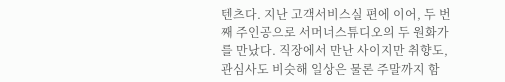텐츠다. 지난 고객서비스실 편에 이어, 두 번째 주인공으로 서머너스튜디오의 두 원화가를 만났다. 직장에서 만난 사이지만 취향도, 관심사도 비슷해 일상은 물론 주말까지 함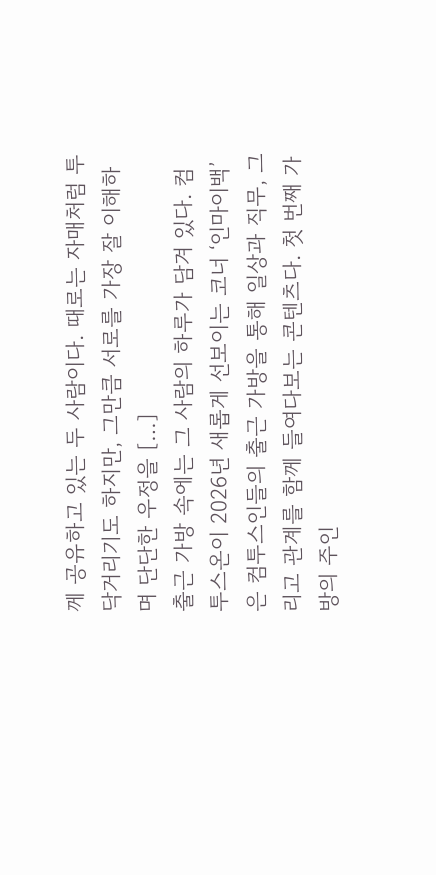께 공유하고 있는 두 사람이다. 때로는 자매처럼 투닥거리기도 하지만, 그만큼 서로를 가장 잘 이해하며 단단한 우정을 […]
출근 가방 속에는 그 사람의 하루가 담겨 있다. 컴투스온이 2026년 새롭게 선보이는 코너 ‘인마이백’은 컴투스인들의 출근 가방을 통해 일상과 직무, 그리고 관계를 함께 들여다보는 콘텐츠다. 첫 번째 가방의 주인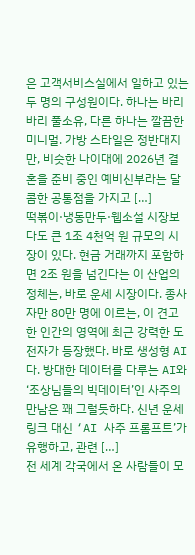은 고객서비스실에서 일하고 있는 두 명의 구성원이다. 하나는 바리바리 풀소유, 다른 하나는 깔끔한 미니멀. 가방 스타일은 정반대지만, 비슷한 나이대에 2026년 결혼을 준비 중인 예비신부라는 달콤한 공통점을 가지고 […]
떡볶이·냉동만두·웹소설 시장보다도 큰 1조 4천억 원 규모의 시장이 있다. 현금 거래까지 포함하면 2조 원을 넘긴다는 이 산업의 정체는, 바로 운세 시장이다. 종사자만 80만 명에 이르는, 이 견고한 인간의 영역에 최근 강력한 도전자가 등장했다. 바로 생성형 AI다. 방대한 데이터를 다루는 AI와 ‘조상님들의 빅데이터’인 사주의 만남은 꽤 그럴듯하다. 신년 운세 링크 대신 ‘AI 사주 프롬프트’가 유행하고, 관련 […]
전 세계 각국에서 온 사람들이 모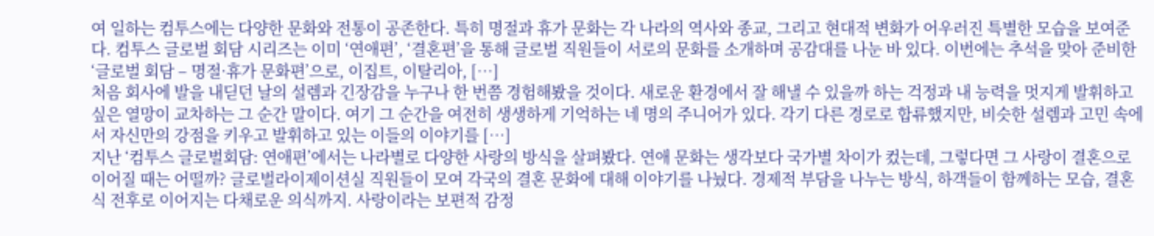여 일하는 컴투스에는 다양한 문화와 전통이 공존한다. 특히 명절과 휴가 문화는 각 나라의 역사와 종교, 그리고 현대적 변화가 어우러진 특별한 모습을 보여준다. 컴투스 글로벌 회담 시리즈는 이미 ‘연애편’, ‘결혼편’을 통해 글로벌 직원들이 서로의 문화를 소개하며 공감대를 나눈 바 있다. 이번에는 추석을 맞아 준비한 ‘글로벌 회담 – 명절·휴가 문화편’으로, 이집트, 이탈리아, […]
처음 회사에 발을 내딛던 날의 설렘과 긴장감을 누구나 한 번쯤 경험해봤을 것이다. 새로운 환경에서 잘 해낼 수 있을까 하는 걱정과 내 능력을 멋지게 발휘하고 싶은 열망이 교차하는 그 순간 말이다. 여기 그 순간을 여전히 생생하게 기억하는 네 명의 주니어가 있다. 각기 다른 경로로 합류했지만, 비슷한 설렘과 고민 속에서 자신만의 강점을 키우고 발휘하고 있는 이들의 이야기를 […]
지난 ‘컴투스 글로벌회담: 연애편’에서는 나라별로 다양한 사랑의 방식을 살펴봤다. 연애 문화는 생각보다 국가별 차이가 컸는데, 그렇다면 그 사랑이 결혼으로 이어질 때는 어떨까? 글로벌라이제이션실 직원들이 모여 각국의 결혼 문화에 대해 이야기를 나눴다. 경제적 부담을 나누는 방식, 하객들이 함께하는 모습, 결혼식 전후로 이어지는 다채로운 의식까지. 사랑이라는 보편적 감정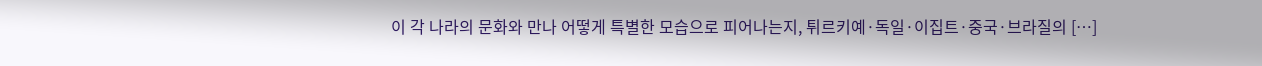이 각 나라의 문화와 만나 어떻게 특별한 모습으로 피어나는지, 튀르키예·독일·이집트·중국·브라질의 […]